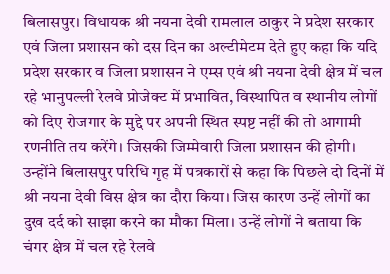बिलासपुर। विधायक श्री नयना देवी रामलाल ठाकुर ने प्रदेश सरकार एवं जिला प्रशासन को दस दिन का अल्टीमेटम देते हुए कहा कि यदि प्रदेश सरकार व जिला प्रशासन ने एम्स एवं श्री नयना देवी क्षेत्र में चल रहे भानुपल्ली रेलवे प्रोजेक्ट में प्रभावित, विस्थापित व स्थानीय लोगों को दिए रोजगार के मुद्दे पर अपनी स्थित स्पष्ट नहीं की तो आगामी रणनीति तय करेंगे। जिसकी जिम्मेवारी जिला प्रशासन की होगी। उन्होंने बिलासपुर परिधि गृह में पत्रकारों से कहा कि पिछले दो दिनों में श्री नयना देवी विस क्षेत्र का दौरा किया। जिस कारण उन्हें लोगों का दुख दर्द को साझा करने का मौका मिला। उन्हें लोगों ने बताया कि चंगर क्षेत्र में चल रहे रेलवे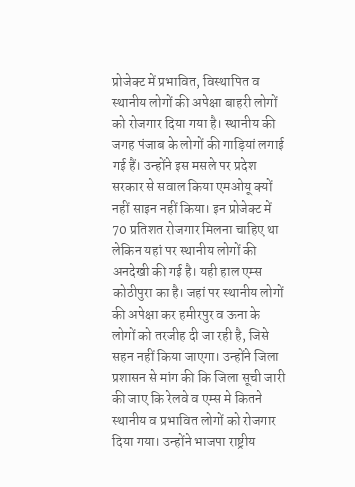प्रोजेक्ट में प्रभावित, विस्थापित व स्थानीय लोगों की अपेक्षा बाहरी लोगों को रोजगार दिया गया है। स्थानीय की जगह पंजाब के लोगों की गाड़ियां लगाई गई हैं। उन्होंने इस मसले पर प्रदेश सरकार से सवाल किया एमओयू क्यों नहीं साइन नहीं किया। इन प्रोजेक्ट में 70 प्रतिशत रोजगार मिलना चाहिए था लेकिन यहां पर स्थानीय लोगों की अनदेखी की गई है। यही हाल एम्स कोठीपुरा का है। जहां पर स्थानीय लोगों की अपेक्षा कर हमीरपुर व ऊना के लोगों को तरजीह दी जा रही है, जिसे सहन नहीं किया जाएगा। उन्होंने जिला प्रशासन से मांग की कि जिला सूची जारी की जाए कि रेलवे व एम्स मे कितने स्थानीय व प्रभावित लोगों को रोजगार दिया गया। उन्होंने भाजपा राष्ट्रीय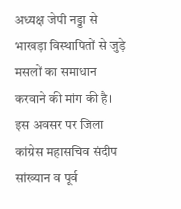अध्यक्ष जेपी नड्डा से भाखड़ा विस्थापितों से जुड़े मसलों का समाधान करवाने की मांग की है। इस अवसर पर जिला कांग्रेस महासचिव संदीप सांख्यान व पूर्व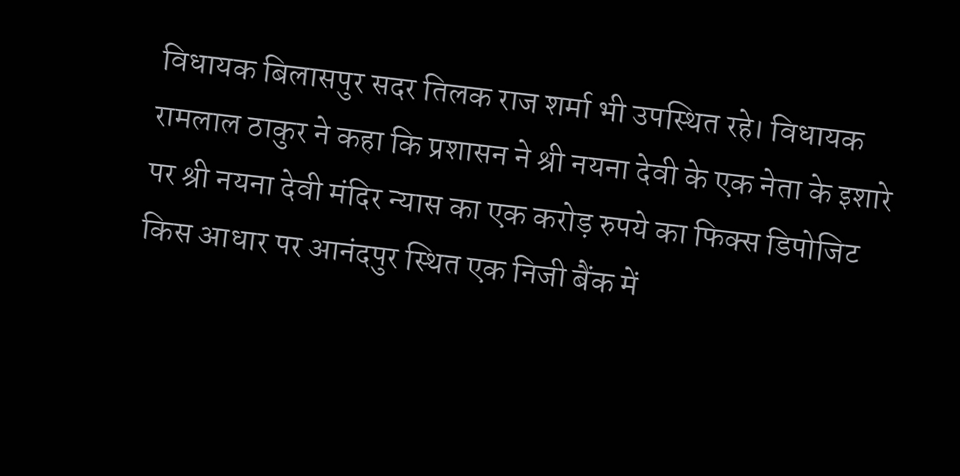विधायक बिलासपुर सदर तिलक राज शर्मा भी उपस्थित रहे। विधायक रामलाल ठाकुर ने कहा कि प्रशासन ने श्री नयना देवी के एक नेता के इशारे पर श्री नयना देवी मंदिर न्यास का एक करोड़ रुपये का फिक्स डिपोजिट किस आधार पर आनंदपुर स्थित एक निजी बैंक में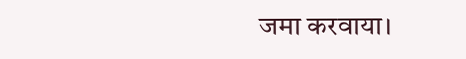जमा करवाया।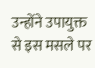उन्होंने उपायुक्त से इस मसले पर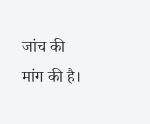जांच की मांग की है।